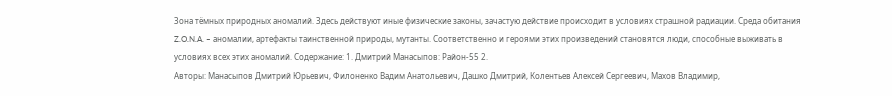Зона тёмных природных аномалий. Здесь действуют иные физические законы, зачастую действие происходит в условиях страшной радиации. Среда обитания Z.O.N.A. – аномалии, артефакты таинственной природы, мутанты. Соответственно и героями этих произведений становятся люди, способные выживать в условиях всех этих аномалий. Содержание: 1. Дмитрий Манасыпов: Район-55 2.
Авторы: Манасыпов Дмитрий Юрьевич, Филоненко Вадим Анатольевич, Дашко Дмитрий, Колентьев Алексей Сергеевич, Махов Владимир,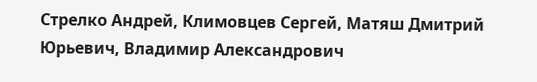Стрелко Андрей, Климовцев Сергей, Матяш Дмитрий Юрьевич, Владимир Александрович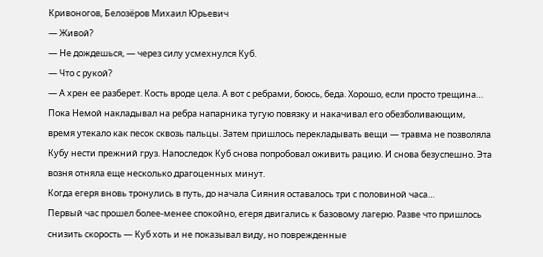Кривоногов, Белозёров Михаил Юрьевич
— Живой?
— Не дождешься, — через силу усмехнулся Куб.
— Что с рукой?
— А хрен ее разберет. Кость вроде цела. А вот с ребрами, боюсь, беда. Хорошо, если просто трещина…
Пока Немой накладывал на ребра напарника тугую повязку и накачивал его обезболивающим, время утекало как песок сквозь пальцы. Затем пришлось перекладывать вещи — травма не позволяла Кубу нести прежний груз. Напоследок Куб снова попробовал оживить рацию. И снова безуспешно. Эта возня отняла еще несколько драгоценных минут.
Когда егеря вновь тронулись в путь, до начала Сияния оставалось три с половиной часа…
Первый час прошел более-менее спокойно, егеря двигались к базовому лагерю. Разве что пришлось снизить скорость — Куб хоть и не показывал виду, но поврежденные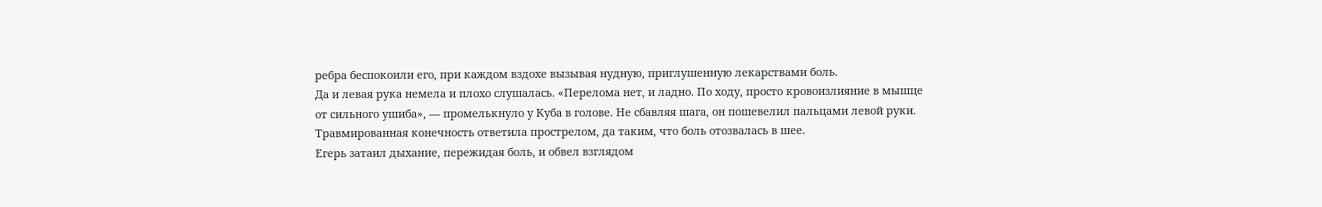ребра беспокоили его, при каждом вздохе вызывая нудную, приглушенную лекарствами боль.
Да и левая рука немела и плохо слушалась. «Перелома нет, и ладно. По ходу, просто кровоизлияние в мышце от сильного ушиба», — промелькнуло у Куба в голове. Не сбавляя шага, он пошевелил пальцами левой руки. Травмированная конечность ответила прострелом, да таким, что боль отозвалась в шее.
Егерь затаил дыхание, пережидая боль, и обвел взглядом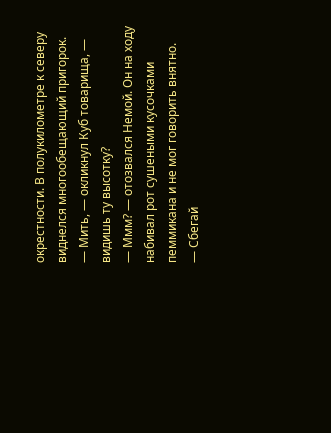окрестности. В полукилометре к северу виднелся многообещающий пригорок.
— Мить, — окликнул Куб товарища, — видишь ту высотку?
— Ммм? — отозвался Немой. Он на ходу набивал рот сушеными кусочками пеммикана и не мог говорить внятно.
— Сбегай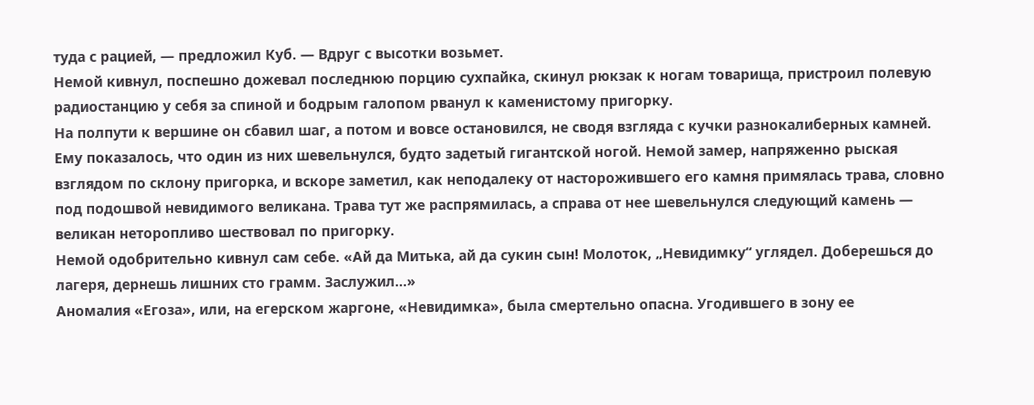туда с рацией, — предложил Куб. — Вдруг с высотки возьмет.
Немой кивнул, поспешно дожевал последнюю порцию сухпайка, скинул рюкзак к ногам товарища, пристроил полевую радиостанцию у себя за спиной и бодрым галопом рванул к каменистому пригорку.
На полпути к вершине он сбавил шаг, а потом и вовсе остановился, не сводя взгляда с кучки разнокалиберных камней. Ему показалось, что один из них шевельнулся, будто задетый гигантской ногой. Немой замер, напряженно рыская взглядом по склону пригорка, и вскоре заметил, как неподалеку от насторожившего его камня примялась трава, словно под подошвой невидимого великана. Трава тут же распрямилась, а справа от нее шевельнулся следующий камень — великан неторопливо шествовал по пригорку.
Немой одобрительно кивнул сам себе. «Ай да Митька, ай да сукин сын! Молоток, „Невидимку“ углядел. Доберешься до лагеря, дернешь лишних сто грамм. Заслужил…»
Аномалия «Егоза», или, на егерском жаргоне, «Невидимка», была смертельно опасна. Угодившего в зону ее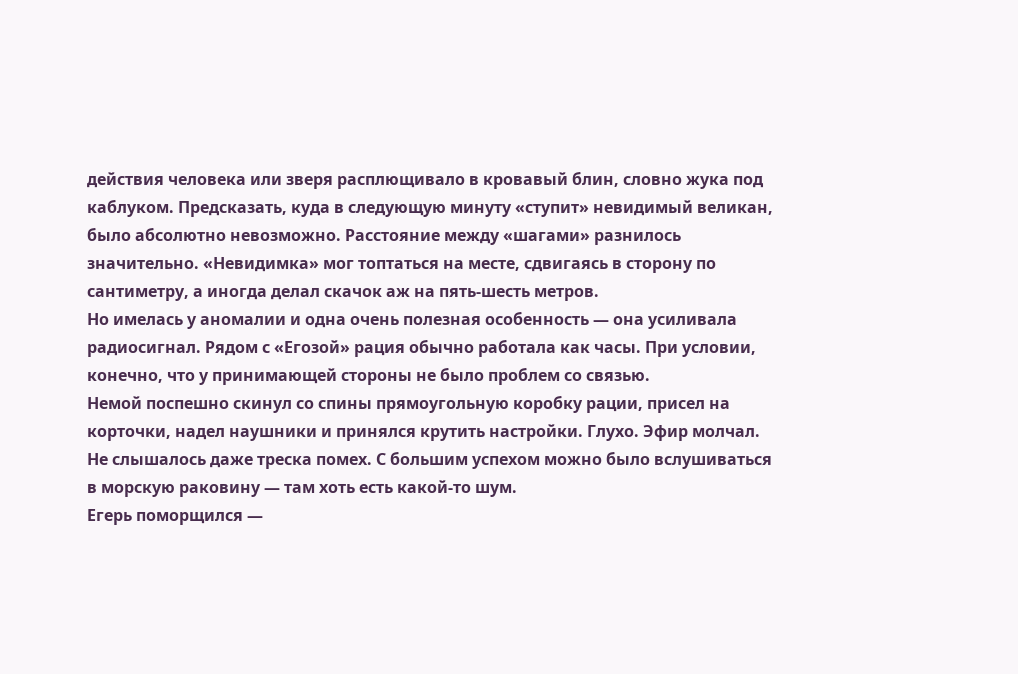действия человека или зверя расплющивало в кровавый блин, словно жука под каблуком. Предсказать, куда в следующую минуту «ступит» невидимый великан, было абсолютно невозможно. Расстояние между «шагами» разнилось значительно. «Невидимка» мог топтаться на месте, сдвигаясь в сторону по сантиметру, а иногда делал скачок аж на пять-шесть метров.
Но имелась у аномалии и одна очень полезная особенность — она усиливала радиосигнал. Рядом с «Егозой» рация обычно работала как часы. При условии, конечно, что у принимающей стороны не было проблем со связью.
Немой поспешно скинул со спины прямоугольную коробку рации, присел на корточки, надел наушники и принялся крутить настройки. Глухо. Эфир молчал. Не слышалось даже треска помех. С большим успехом можно было вслушиваться в морскую раковину — там хоть есть какой-то шум.
Егерь поморщился —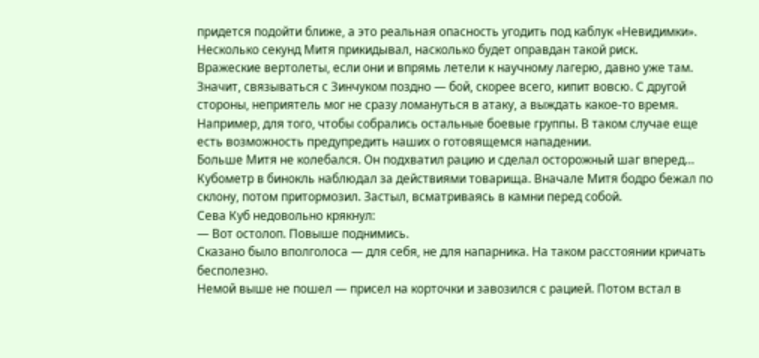придется подойти ближе, а это реальная опасность угодить под каблук «Невидимки». Несколько секунд Митя прикидывал, насколько будет оправдан такой риск.
Вражеские вертолеты, если они и впрямь летели к научному лагерю, давно уже там. Значит, связываться с Зинчуком поздно — бой, скорее всего, кипит вовсю. С другой стороны, неприятель мог не сразу ломануться в атаку, а выждать какое-то время. Например, для того, чтобы собрались остальные боевые группы. В таком случае еще есть возможность предупредить наших о готовящемся нападении.
Больше Митя не колебался. Он подхватил рацию и сделал осторожный шаг вперед…
Кубометр в бинокль наблюдал за действиями товарища. Вначале Митя бодро бежал по склону, потом притормозил. Застыл, всматриваясь в камни перед собой.
Сева Куб недовольно крякнул:
— Вот остолоп. Повыше поднимись.
Сказано было вполголоса — для себя, не для напарника. На таком расстоянии кричать бесполезно.
Немой выше не пошел — присел на корточки и завозился с рацией. Потом встал в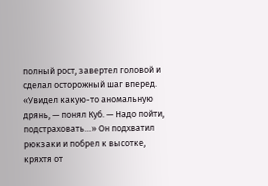полный рост, завертел головой и сделал осторожный шаг вперед.
«Увидел какую-то аномальную дрянь, — понял Куб. — Надо пойти, подстраховать…» Он подхватил рюкзаки и побрел к высотке, кряхтя от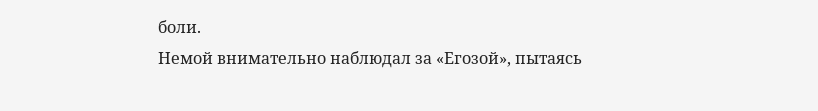боли.
Немой внимательно наблюдал за «Егозой», пытаясь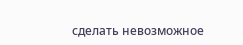сделать невозможное